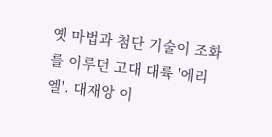옛 마법과 첨단 기술이 조화를 이루던 고대 대륙 '에리엘'. 대재앙 이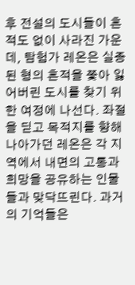후 전설의 도시들이 흔적도 없이 사라진 가운데, 탐험가 레온은 실종된 형의 흔적을 쫓아 잃어버린 도시를 찾기 위한 여정에 나선다. 좌절을 딛고 목적지를 향해 나아가던 레온은 각 지역에서 내면의 고통과 희망을 공유하는 인물들과 맞닥뜨린다. 과거의 기억들은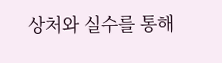상처와 실수를 통해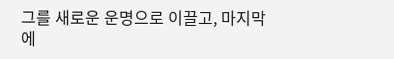그를 새로운 운명으로 이끌고, 마지막에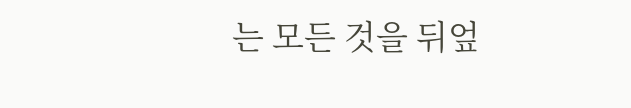는 모든 것을 뒤엎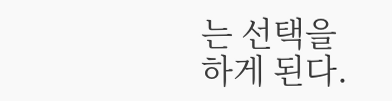는 선택을 하게 된다.